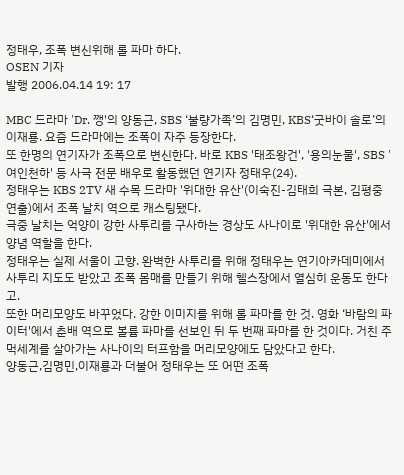정태우, 조폭 변신위해 롤 파마 하다.
OSEN 기자
발행 2006.04.14 19: 17

MBC 드라마 'Dr. 깽'의 양동근, SBS ‘불량가족’의 김명민, KBS‘굿바이 솔로’의 이재룡. 요즘 드라마에는 조폭이 자주 등장한다.
또 한명의 연기자가 조폭으로 변신한다. 바로 KBS '태조왕건', '용의눈물', SBS '여인천하' 등 사극 전문 배우로 활동했던 연기자 정태우(24).
정태우는 KBS 2TV 새 수목 드라마 '위대한 유산'(이숙진-김태희 극본, 김평중 연출)에서 조폭 날치 역으로 캐스팅됐다.
극중 날치는 억양이 강한 사투리를 구사하는 경상도 사나이로 '위대한 유산'에서 양념 역할을 한다.
정태우는 실제 서울이 고향. 완벽한 사투리를 위해 정태우는 연기아카데미에서 사투리 지도도 받았고 조폭 몸매를 만들기 위해 헬스장에서 열심히 운동도 한다고.
또한 머리모양도 바꾸었다. 강한 이미지를 위해 롤 파마를 한 것. 영화 ‘바람의 파이터'에서 춘배 역으로 볼륨 파마를 선보인 뒤 두 번째 파마를 한 것이다. 거친 주먹세계를 살아가는 사나이의 터프함을 머리모양에도 담았다고 한다.
양동근,김명민,이재룡과 더불어 정태우는 또 어떤 조폭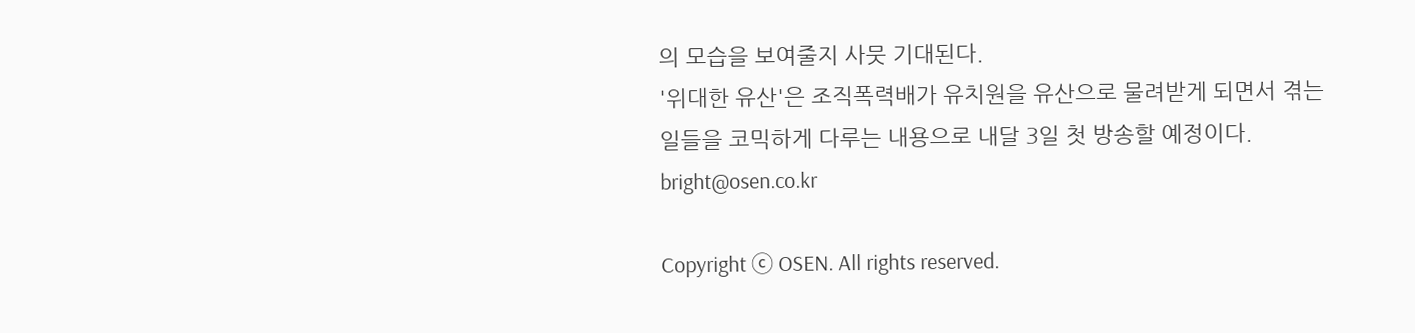의 모습을 보여줄지 사뭇 기대된다.
'위대한 유산'은 조직폭력배가 유치원을 유산으로 물려받게 되면서 겪는 일들을 코믹하게 다루는 내용으로 내달 3일 첫 방송할 예정이다.
bright@osen.co.kr

Copyright ⓒ OSEN. All rights reserved.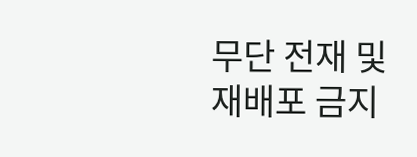무단 전재 및 재배포 금지